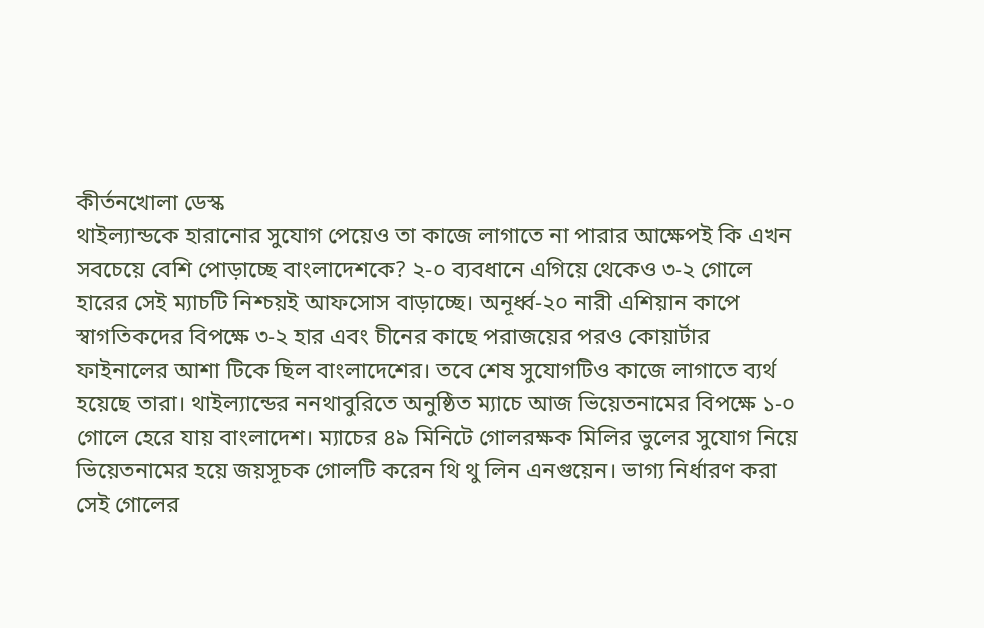কীর্তনখোলা ডেস্ক
থাইল্যান্ডকে হারানোর সুযোগ পেয়েও তা কাজে লাগাতে না পারার আক্ষেপই কি এখন সবচেয়ে বেশি পোড়াচ্ছে বাংলাদেশকে? ২-০ ব্যবধানে এগিয়ে থেকেও ৩-২ গোলে হারের সেই ম্যাচটি নিশ্চয়ই আফসোস বাড়াচ্ছে। অনূর্ধ্ব-২০ নারী এশিয়ান কাপে স্বাগতিকদের বিপক্ষে ৩-২ হার এবং চীনের কাছে পরাজয়ের পরও কোয়ার্টার ফাইনালের আশা টিকে ছিল বাংলাদেশের। তবে শেষ সুযোগটিও কাজে লাগাতে ব্যর্থ হয়েছে তারা। থাইল্যান্ডের ননথাবুরিতে অনুষ্ঠিত ম্যাচে আজ ভিয়েতনামের বিপক্ষে ১-০ গোলে হেরে যায় বাংলাদেশ। ম্যাচের ৪৯ মিনিটে গোলরক্ষক মিলির ভুলের সুযোগ নিয়ে ভিয়েতনামের হয়ে জয়সূচক গোলটি করেন থি থু লিন এনগুয়েন। ভাগ্য নির্ধারণ করা সেই গোলের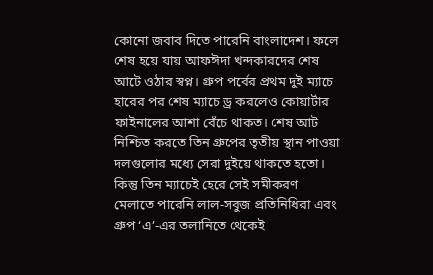কোনো জবাব দিতে পারেনি বাংলাদেশ। ফলে শেষ হয়ে যায় আফঈদা খন্দকারদের শেষ আটে ওঠার স্বপ্ন। গ্রুপ পর্বের প্রথম দুই ম্যাচে হারের পর শেষ ম্যাচে ড্র করলেও কোয়ার্টার ফাইনালের আশা বেঁচে থাকত। শেষ আট নিশ্চিত করতে তিন গ্রুপের তৃতীয় স্থান পাওয়া দলগুলোর মধ্যে সেরা দুইয়ে থাকতে হতো। কিন্তু তিন ম্যাচেই হেরে সেই সমীকরণ মেলাতে পারেনি লাল-সবুজ প্রতিনিধিরা এবং গ্রুপ ‘এ’-এর তলানিতে থেকেই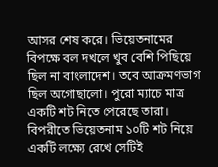আসর শেষ করে। ভিয়েতনামের বিপক্ষে বল দখলে খুব বেশি পিছিয়ে ছিল না বাংলাদেশ। তবে আক্রমণভাগ ছিল অগোছালো। পুরো ম্যাচে মাত্র একটি শট নিতে পেরেছে তারা। বিপরীতে ভিয়েতনাম ১০টি শট নিয়ে একটি লক্ষ্যে রেখে সেটিই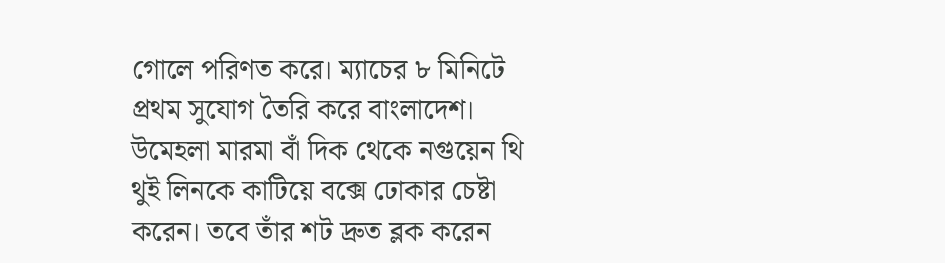গোলে পরিণত করে। ম্যাচের ৮ মিনিটে প্রথম সুযোগ তৈরি করে বাংলাদেশ। উমেহলা মারমা বাঁ দিক থেকে নগুয়েন থি থুই লিনকে কাটিয়ে বক্সে ঢোকার চেষ্টা করেন। তবে তাঁর শট দ্রুত ব্লক করেন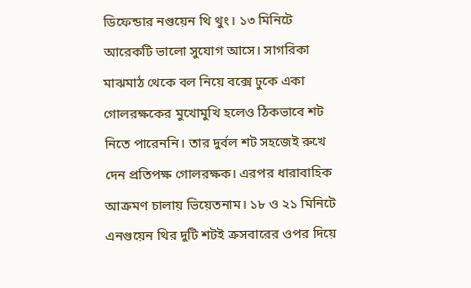ডিফেন্ডার নগুয়েন থি থুং। ১৩ মিনিটে আরেকটি ভালো সুযোগ আসে। সাগরিকা মাঝমাঠ থেকে বল নিয়ে বক্সে ঢুকে একা গোলরক্ষকের মুখোমুখি হলেও ঠিকভাবে শট নিতে পারেননি। তার দুর্বল শট সহজেই রুখে দেন প্রতিপক্ষ গোলরক্ষক। এরপর ধারাবাহিক আক্রমণ চালায় ভিয়েতনাম। ১৮ ও ২১ মিনিটে এনগুয়েন থির দুটি শটই ক্রসবারের ওপর দিয়ে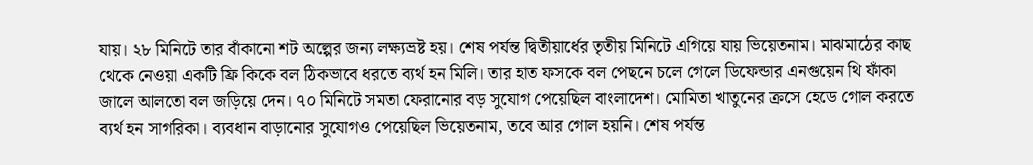যায়। ২৮ মিনিটে তার বাঁকানো শট অল্পের জন্য লক্ষ্যভ্রষ্ট হয়। শেষ পর্যন্ত দ্বিতীয়ার্ধের তৃতীয় মিনিটে এগিয়ে যায় ভিয়েতনাম। মাঝমাঠের কাছ থেকে নেওয়া একটি ফ্রি কিকে বল ঠিকভাবে ধরতে ব্যর্থ হন মিলি। তার হাত ফসকে বল পেছনে চলে গেলে ডিফেন্ডার এনগুয়েন থি ফাঁকা জালে আলতো বল জড়িয়ে দেন। ৭০ মিনিটে সমতা ফেরানোর বড় সুযোগ পেয়েছিল বাংলাদেশ। মোমিতা খাতুনের ক্রসে হেডে গোল করতে ব্যর্থ হন সাগরিকা। ব্যবধান বাড়ানোর সুযোগও পেয়েছিল ভিয়েতনাম, তবে আর গোল হয়নি। শেষ পর্যন্ত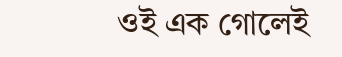ওই এক গোলেই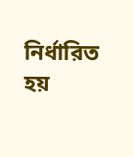নির্ধারিত হয়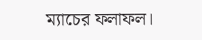ম্যাচের ফলাফল।